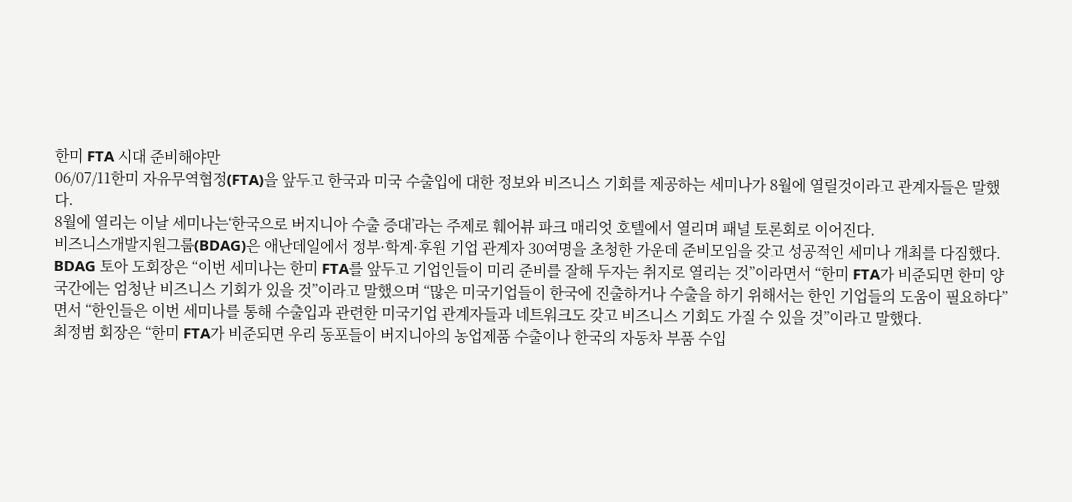한미 FTA 시대 준비해야만
06/07/11한미 자유무역협정(FTA)을 앞두고 한국과 미국 수출입에 대한 정보와 비즈니스 기회를 제공하는 세미나가 8월에 열릴것이라고 관계자들은 말했다.
8월에 열리는 이날 세미나는‘한국으로 버지니아 수출 증대’라는 주제로 훼어뷰 파크 매리엇 호텔에서 열리며 패널 토론회로 이어진다.
비즈니스개발지원그룹(BDAG)은 애난데일에서 정부·학계·후원 기업 관계자 30여명을 초청한 가운데 준비모임을 갖고 성공적인 세미나 개최를 다짐했다.
BDAG 토아 도회장은 “이번 세미나는 한미 FTA를 앞두고 기업인들이 미리 준비를 잘해 두자는 취지로 열리는 것”이라면서 “한미 FTA가 비준되면 한미 양국간에는 엄청난 비즈니스 기회가 있을 것”이라고 말했으며 “많은 미국기업들이 한국에 진출하거나 수출을 하기 위해서는 한인 기업들의 도움이 필요하다”면서 “한인들은 이번 세미나를 통해 수출입과 관련한 미국기업 관계자들과 네트워크도 갖고 비즈니스 기회도 가질 수 있을 것”이라고 말했다.
최정범 회장은 “한미 FTA가 비준되면 우리 동포들이 버지니아의 농업제품 수출이나 한국의 자동차 부품 수입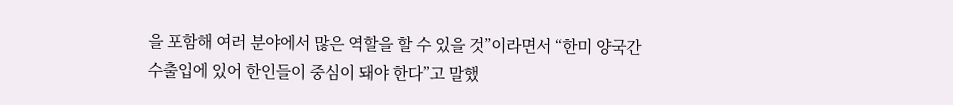을 포함해 여러 분야에서 많은 역할을 할 수 있을 것”이라면서 “한미 양국간 수출입에 있어 한인들이 중심이 돼야 한다”고 말했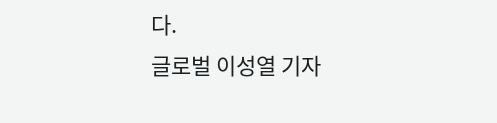다.
글로벌 이성열 기자